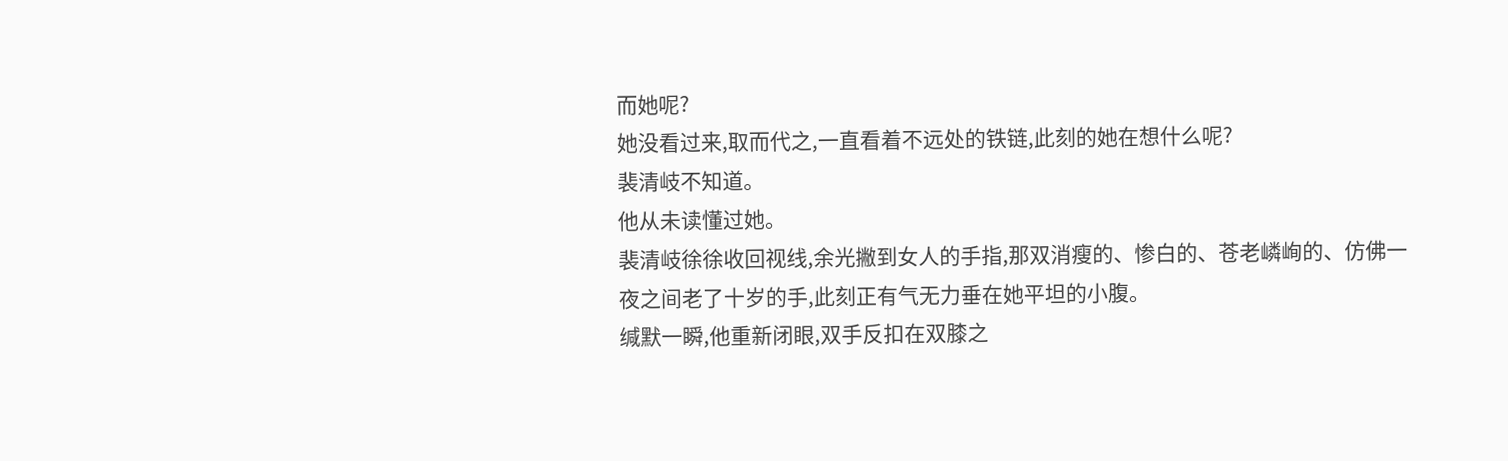而她呢?
她没看过来,取而代之,一直看着不远处的铁链,此刻的她在想什么呢?
裴清岐不知道。
他从未读懂过她。
裴清岐徐徐收回视线,余光撇到女人的手指,那双消瘦的、惨白的、苍老嶙峋的、仿佛一夜之间老了十岁的手,此刻正有气无力垂在她平坦的小腹。
缄默一瞬,他重新闭眼,双手反扣在双膝之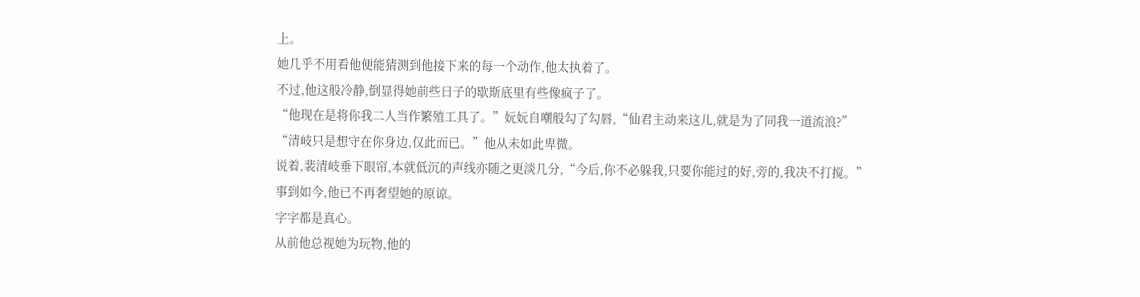上。
她几乎不用看他便能猜测到他接下来的每一个动作,他太执着了。
不过,他这般冷静,倒显得她前些日子的歇斯底里有些像疯子了。
“他现在是将你我二人当作繁殖工具了。”妧妧自嘲般勾了勾唇,“仙君主动来这儿,就是为了同我一道流浪?”
“清岐只是想守在你身边,仅此而已。”他从未如此卑微。
说着,裴清岐垂下眼帘,本就低沉的声线亦随之更淡几分,“今后,你不必躲我,只要你能过的好,旁的,我决不打搅。”
事到如今,他已不再奢望她的原谅。
字字都是真心。
从前他总视她为玩物,他的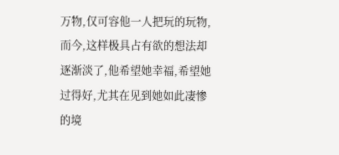万物,仅可容他一人把玩的玩物,而今,这样极具占有欲的想法却逐渐淡了,他希望她幸福,希望她过得好,尤其在见到她如此凄惨的境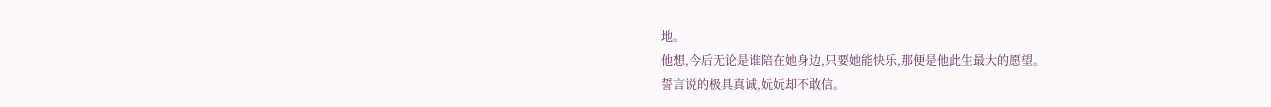地。
他想,今后无论是谁陪在她身边,只要她能快乐,那便是他此生最大的愿望。
誓言说的极具真诚,妧妧却不敢信。